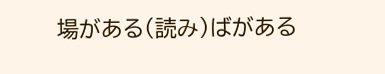場がある(読み)ばがある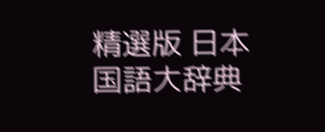精選版 日本国語大辞典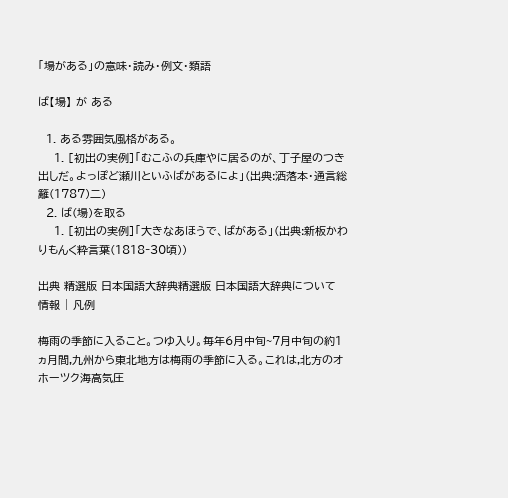「場がある」の意味・読み・例文・類語

ば【場】 が ある

  1. ある雰囲気風格がある。
    1. [初出の実例]「むこふの兵庫やに居るのが、丁子屋のつき出しだ。よっぽど瀬川といふばがあるによ」(出典:洒落本・通言総籬(1787)二)
  2. ば(場)を取る
    1. [初出の実例]「大きなあほうで、ばがある」(出典:新板かわりもんく粋言葉(1818‐30頃))

出典 精選版 日本国語大辞典精選版 日本国語大辞典について 情報 | 凡例

梅雨の季節に入ること。つゆ入り。毎年6月中旬~7月中旬の約1ヵ月間,九州から東北地方は梅雨の季節に入る。これは,北方のオホーツク海高気圧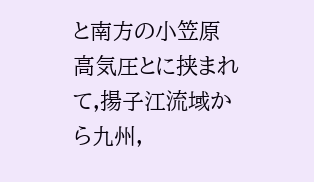と南方の小笠原高気圧とに挟まれて,揚子江流域から九州,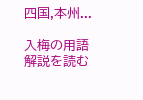四国,本州...

入梅の用語解説を読む